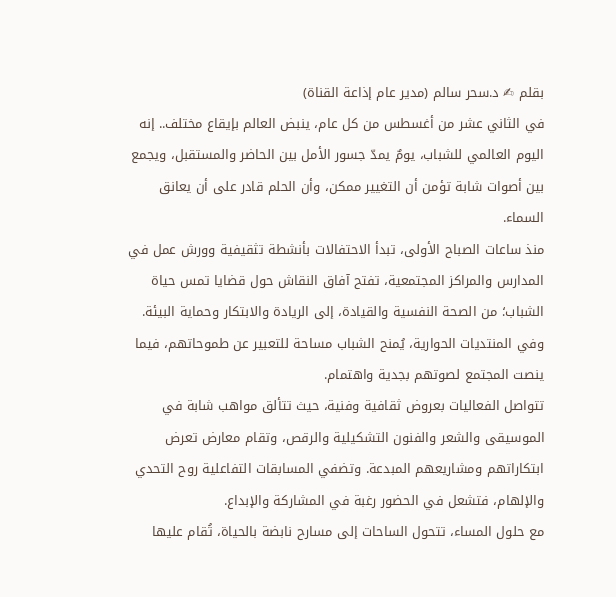بقلم ✍ د.سحر سالم (مدير عام إذاعة القناة)
في الثاني عشر من أغسطس من كل عام، ينبض العالم بإيقاع مختلف.. إنه اليوم العالمي للشباب، يومٌ يمدّ جسور الأمل بين الحاضر والمستقبل، ويجمع بين أصوات شابة تؤمن أن التغيير ممكن، وأن الحلم قادر على أن يعانق السماء.
منذ ساعات الصباح الأولى، تبدأ الاحتفالات بأنشطة تثقيفية وورش عمل في المدارس والمراكز المجتمعية، تفتح آفاق النقاش حول قضايا تمس حياة الشباب؛ من الصحة النفسية والقيادة، إلى الريادة والابتكار وحماية البيئة. وفي المنتديات الحوارية، يُمنح الشباب مساحة للتعبير عن طموحاتهم، فيما ينصت المجتمع لصوتهم بجدية واهتمام.
تتواصل الفعاليات بعروض ثقافية وفنية، حيث تتألق مواهب شابة في الموسيقى والشعر والفنون التشكيلية والرقص، وتقام معارض تعرض ابتكاراتهم ومشاريعهم المبدعة. وتضفي المسابقات التفاعلية روح التحدي والإلهام، فتشعل في الحضور رغبة في المشاركة والإبداع.
مع حلول المساء، تتحول الساحات إلى مسارح نابضة بالحياة، تُقام عليها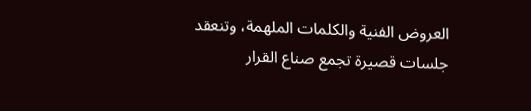العروض الفنية والكلمات الملهمة، وتنعقد جلسات قصيرة تجمع صناع القرار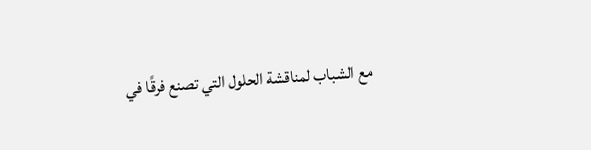مع الشباب لمناقشة الحلول التي تصنع فرقًا في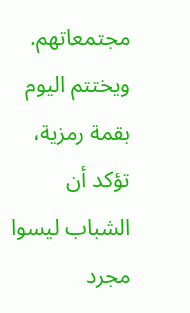مجتمعاتهم. ويختتم اليوم بقمة رمزية، تؤكد أن الشباب ليسوا مجرد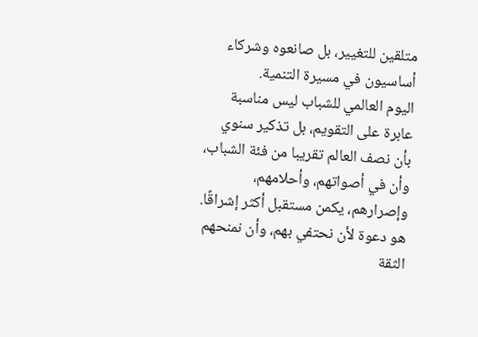متلقين للتغيير، بل صانعوه وشركاء أساسيون في مسيرة التنمية.
اليوم العالمي للشباب ليس مناسبة عابرة على التقويم، بل تذكير سنوي بأن نصف العالم تقريبا من فئة الشباب، وأن في أصواتهم، وأحلامهم، وإصرارهم، يكمن مستقبل أكثر إشراقًا. هو دعوة لأن نحتفي بهم، وأن نمنحهم الثقة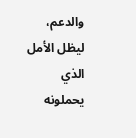والدعم، ليظل الأمل الذي يحملونه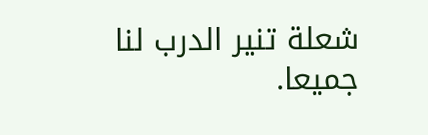شعلة تنير الدرب لنا جميعا.